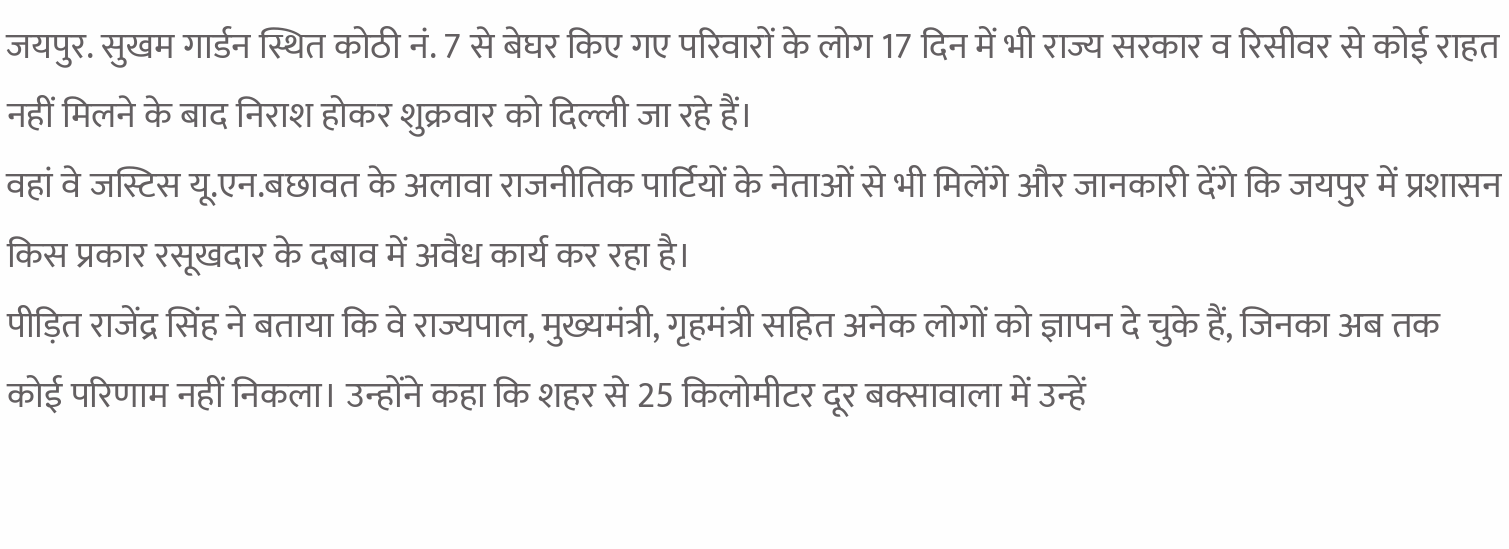जयपुर. सुखम गार्डन स्थित कोठी नं. 7 से बेघर किए गए परिवारों के लोग 17 दिन में भी राज्य सरकार व रिसीवर से कोई राहत नहीं मिलने के बाद निराश होकर शुक्रवार को दिल्ली जा रहे हैं।
वहां वे जस्टिस यू.एन.बछावत के अलावा राजनीतिक पार्टियों के नेताओं से भी मिलेंगे और जानकारी देंगे कि जयपुर में प्रशासन किस प्रकार रसूखदार के दबाव में अवैध कार्य कर रहा है।
पीड़ित राजेंद्र सिंह ने बताया कि वे राज्यपाल, मुख्यमंत्री, गृहमंत्री सहित अनेक लोगों को ज्ञापन दे चुके हैं, जिनका अब तक कोई परिणाम नहीं निकला। उन्होंने कहा कि शहर से 25 किलोमीटर दूर बक्सावाला में उन्हें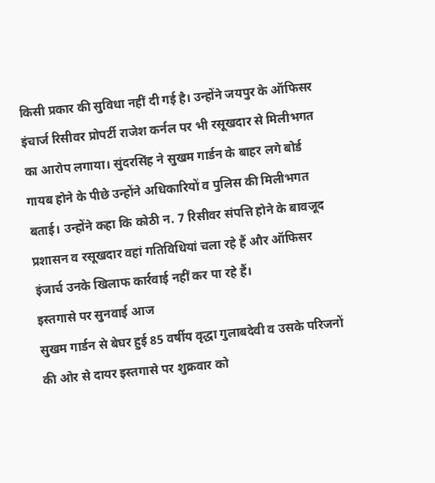किसी प्रकार की सुविधा नहीं दी गई है। उन्होंने जयपुर के ऑफिसर इंचार्ज रिसीवर प्रोपर्टी राजेश कर्नल पर भी रसूखदार से मिलीभगत का आरोप लगाया। सुंदरसिंह ने सुखम गार्डन के बाहर लगे बोर्ड गायब होने के पीछे उन्होंने अधिकारियों व पुलिस की मिलीभगत बताई। उन्होंने कहा कि कोठी न. 7 रिसीवर संपत्ति होने के बावजूद प्रशासन व रसूखदार वहां गतिविधियां चला रहे हैं और ऑफिसर इंजार्च उनके खिलाफ कार्रवाई नहीं कर पा रहे हैं।
इस्तगासे पर सुनवाई आज
सुखम गार्डन से बेघर हुई 85 वर्षीय वृद्धा गुलाबदेवी व उसके परिजनों की ओर से दायर इस्तगासे पर शुक्रवार को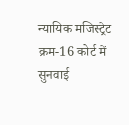न्यायिक मजिस्ट्रेट क्रम-16 कोर्ट में सुनवाई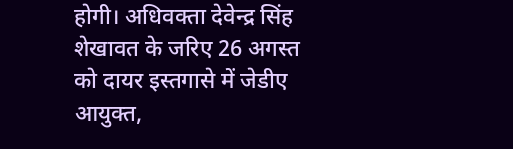होगी। अधिवक्ता देवेन्द्र सिंह शेखावत के जरिए 26 अगस्त को दायर इस्तगासे में जेडीए आयुक्त,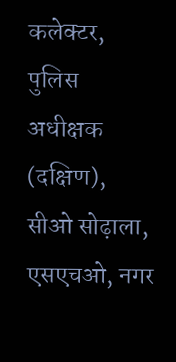कलेक्टर, पुलिस अधीक्षक (दक्षिण), सीओ सोढ़ाला, एसएचओ, नगर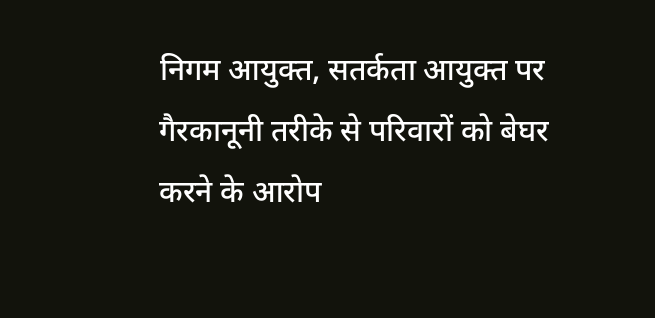निगम आयुक्त, सतर्कता आयुक्त पर गैरकानूनी तरीके से परिवारों को बेघर करने के आरोप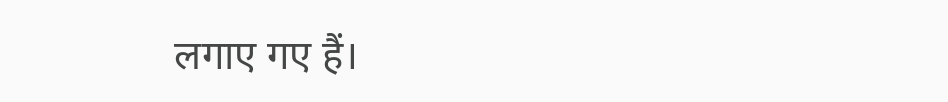लगाए गए हैं।